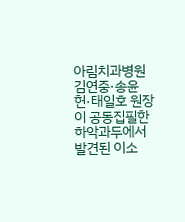아림치과병원 김연중·송윤헌·태일호 원장이 공동집필한 하악과두에서 발견된 이소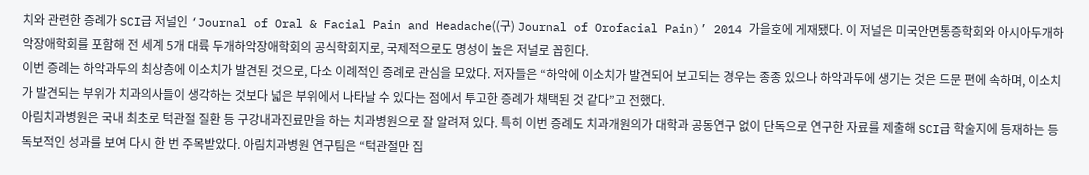치와 관련한 증례가 SCI급 저널인 ‘Journal of Oral & Facial Pain and Headache((구) Journal of Orofacial Pain)’ 2014 가을호에 게재됐다. 이 저널은 미국안면통증학회와 아시아두개하악장애학회를 포함해 전 세계 5개 대륙 두개하악장애학회의 공식학회지로, 국제적으로도 명성이 높은 저널로 꼽힌다.
이번 증례는 하악과두의 최상층에 이소치가 발견된 것으로, 다소 이례적인 증례로 관심을 모았다. 저자들은 “하악에 이소치가 발견되어 보고되는 경우는 종종 있으나 하악과두에 생기는 것은 드문 편에 속하며, 이소치가 발견되는 부위가 치과의사들이 생각하는 것보다 넓은 부위에서 나타날 수 있다는 점에서 투고한 증례가 채택된 것 같다”고 전했다.
아림치과병원은 국내 최초로 턱관절 질환 등 구강내과진료만을 하는 치과병원으로 잘 알려져 있다. 특히 이번 증례도 치과개원의가 대학과 공동연구 없이 단독으로 연구한 자료를 제출해 SCI급 학술지에 등재하는 등 독보적인 성과를 보여 다시 한 번 주목받았다. 아림치과병원 연구팀은 “턱관절만 집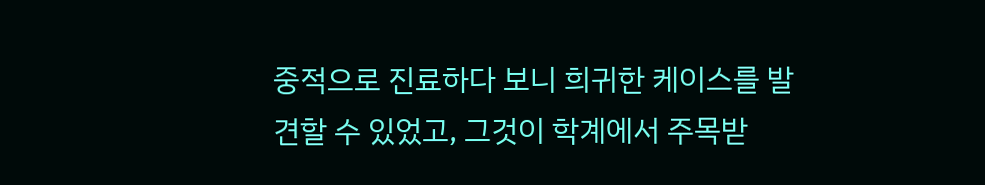중적으로 진료하다 보니 희귀한 케이스를 발견할 수 있었고, 그것이 학계에서 주목받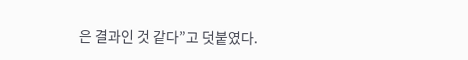은 결과인 것 같다”고 덧붙였다.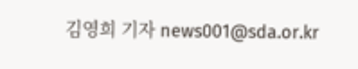김영희 기자 news001@sda.or.kr